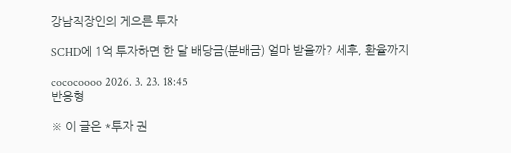강남직장인의 게으른 투자

SCHD에 1억 투자하면 한 달 배당금(분배금) 얼마 받을까? 세후, 환율까지

cococoooo 2026. 3. 23. 18:45
반응형

※ 이 글은 *투자 권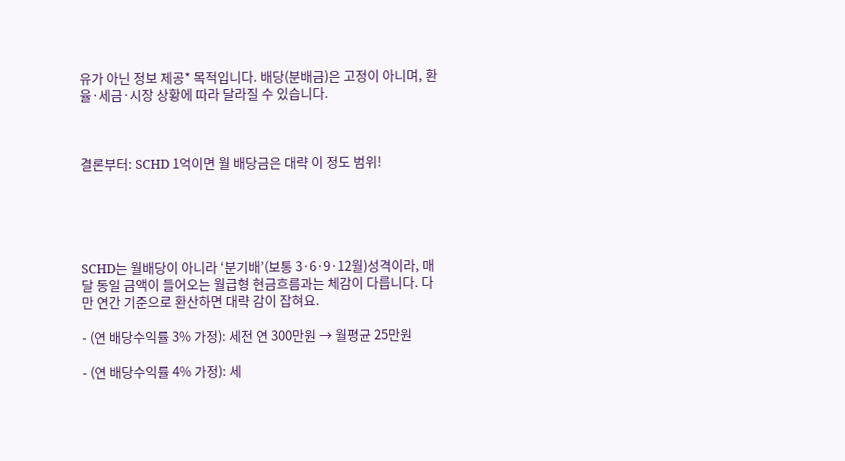유가 아닌 정보 제공* 목적입니다. 배당(분배금)은 고정이 아니며, 환율·세금·시장 상황에 따라 달라질 수 있습니다.



결론부터: SCHD 1억이면 월 배당금은 대략 이 정도 범위!





SCHD는 월배당이 아니라 ‘분기배’(보통 3·6·9·12월)성격이라, 매달 동일 금액이 들어오는 월급형 현금흐름과는 체감이 다릅니다. 다만 연간 기준으로 환산하면 대략 감이 잡혀요.

- (연 배당수익률 3% 가정): 세전 연 300만원 → 월평균 25만원

- (연 배당수익률 4% 가정): 세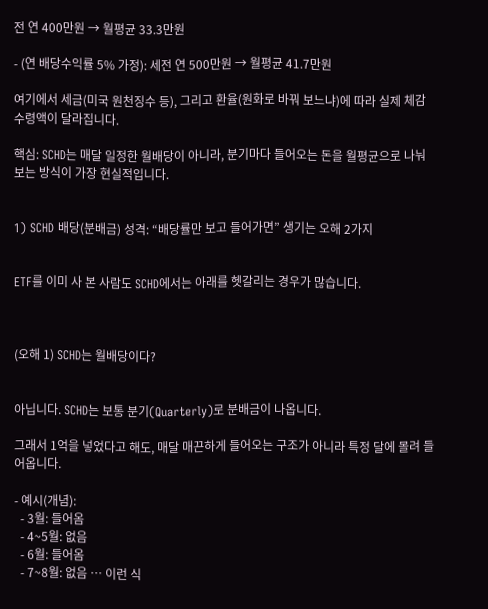전 연 400만원 → 월평균 33.3만원

- (연 배당수익률 5% 가정): 세전 연 500만원 → 월평균 41.7만원

여기에서 세금(미국 원천징수 등), 그리고 환율(원화로 바꿔 보느냐)에 따라 실제 체감 수령액이 달라집니다.

핵심: SCHD는 매달 일정한 월배당이 아니라, 분기마다 들어오는 돈을 월평균으로 나눠 보는 방식이 가장 현실적입니다.


1) SCHD 배당(분배금) 성격: “배당률만 보고 들어가면” 생기는 오해 2가지


ETF를 이미 사 본 사람도 SCHD에서는 아래를 헷갈리는 경우가 많습니다.



(오해 1) SCHD는 월배당이다?


아닙니다. SCHD는 보통 분기(Quarterly)로 분배금이 나옵니다.

그래서 1억을 넣었다고 해도, 매달 매끈하게 들어오는 구조가 아니라 특정 달에 몰려 들어옵니다.

- 예시(개념):
  - 3월: 들어옴
  - 4~5월: 없음
  - 6월: 들어옴
  - 7~8월: 없음 … 이런 식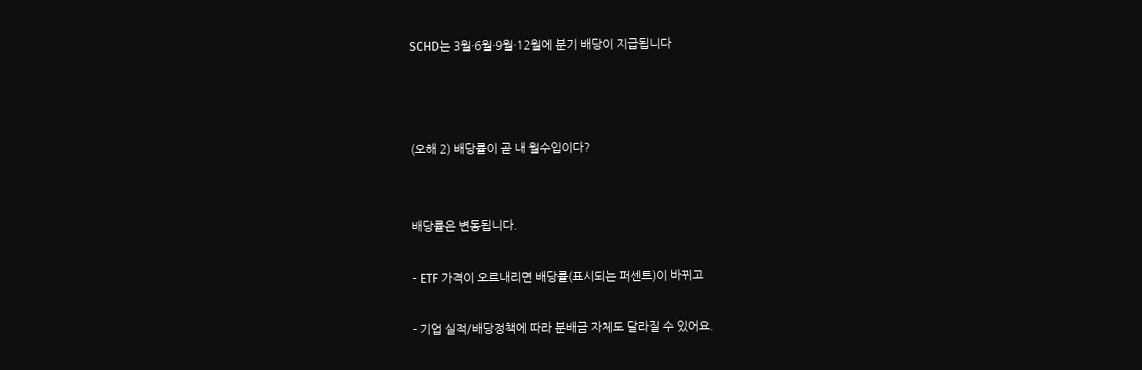SCHD는 3월·6월·9월·12월에 분기 배당이 지급됩니다



(오해 2) 배당률이 곧 내 월수입이다?


배당률은 변동됩니다.

- ETF 가격이 오르내리면 배당률(표시되는 퍼센트)이 바뀌고

- 기업 실적/배당정책에 따라 분배금 자체도 달라질 수 있어요.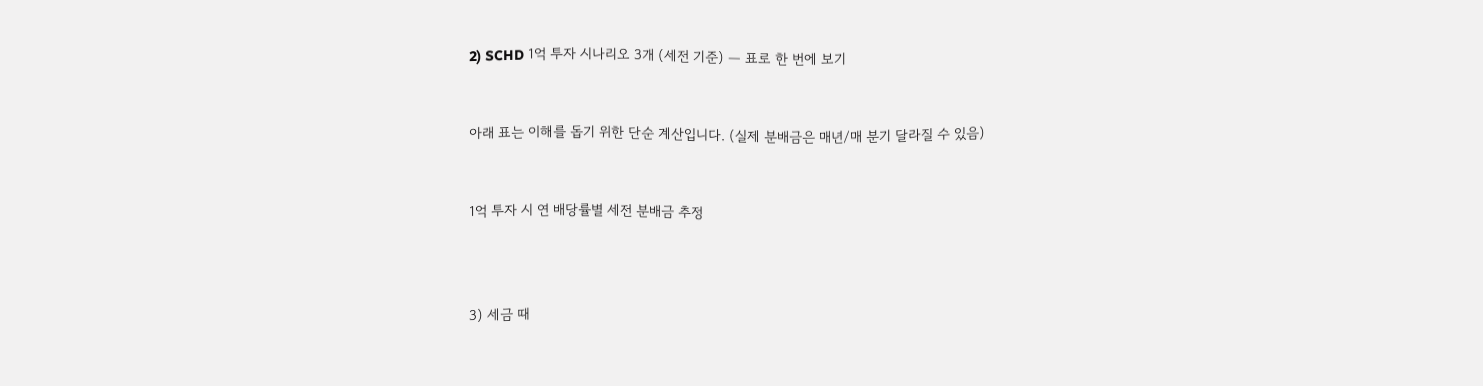2) SCHD 1억 투자 시나리오 3개 (세전 기준) — 표로 한 번에 보기


아래 표는 이해를 돕기 위한 단순 계산입니다. (실제 분배금은 매년/매 분기 달라질 수 있음)


1억 투자 시 연 배당률별 세전 분배금 추정



3) 세금 때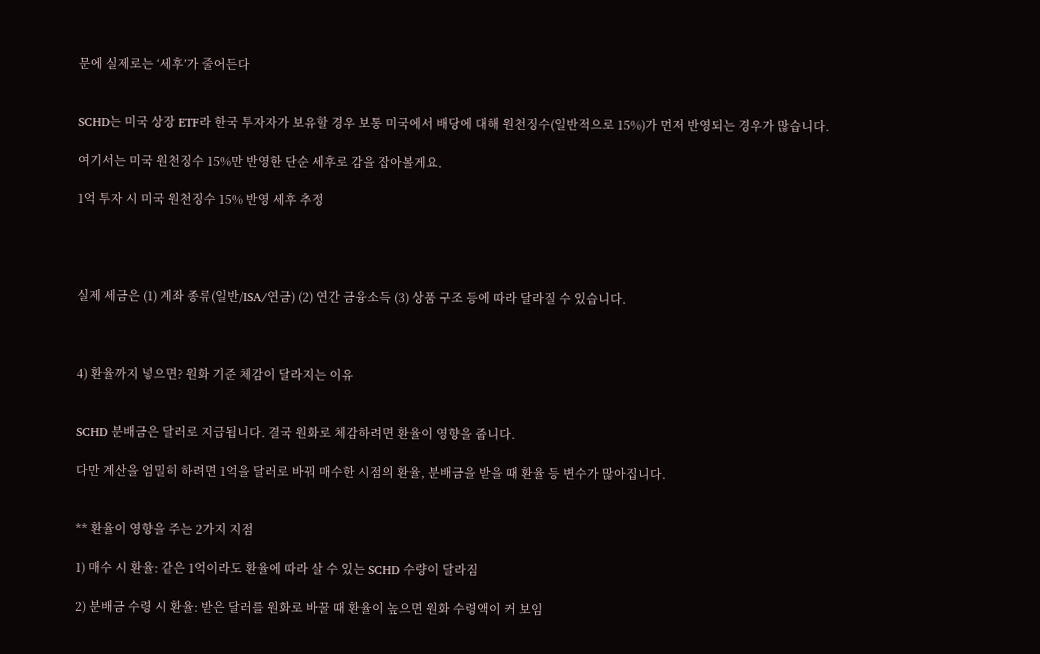문에 실제로는 ‘세후’가 줄어든다


SCHD는 미국 상장 ETF라 한국 투자자가 보유할 경우 보통 미국에서 배당에 대해 원천징수(일반적으로 15%)가 먼저 반영되는 경우가 많습니다.

여기서는 미국 원천징수 15%만 반영한 단순 세후로 감을 잡아볼게요.

1억 투자 시 미국 원천징수 15% 반영 세후 추정




실제 세금은 (1) 계좌 종류(일반/ISA/연금) (2) 연간 금융소득 (3) 상품 구조 등에 따라 달라질 수 있습니다.



4) 환율까지 넣으면? 원화 기준 체감이 달라지는 이유


SCHD 분배금은 달러로 지급됩니다. 결국 원화로 체감하려면 환율이 영향을 줍니다.

다만 계산을 엄밀히 하려면 1억을 달러로 바꿔 매수한 시점의 환율, 분배금을 받을 때 환율 등 변수가 많아집니다.


** 환율이 영향을 주는 2가지 지점

1) 매수 시 환율: 같은 1억이라도 환율에 따라 살 수 있는 SCHD 수량이 달라짐

2) 분배금 수령 시 환율: 받은 달러를 원화로 바꿀 때 환율이 높으면 원화 수령액이 커 보임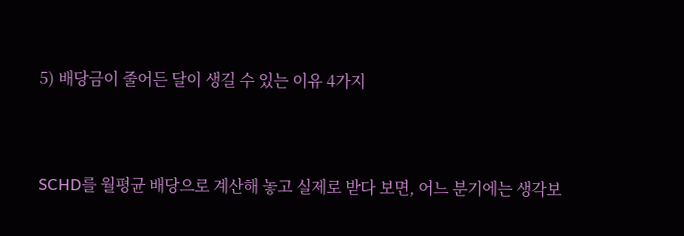5) 배당금이 줄어든 달이 생길 수 있는 이유 4가지


SCHD를 월평균 배당으로 계산해 놓고 실제로 받다 보면, 어느 분기에는 생각보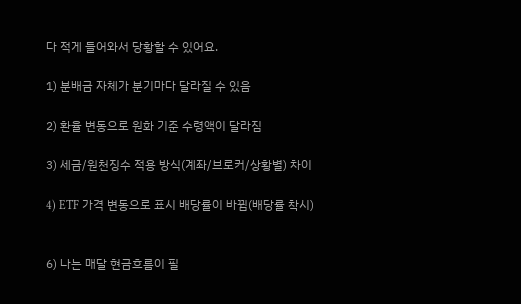다 적게 들어와서 당황할 수 있어요.

1) 분배금 자체가 분기마다 달라질 수 있음

2) 환율 변동으로 원화 기준 수령액이 달라짐

3) 세금/원천징수 적용 방식(계좌/브로커/상황별) 차이

4) ETF 가격 변동으로 표시 배당률이 바뀜(배당률 착시)


6) 나는 매달 현금흐름이 필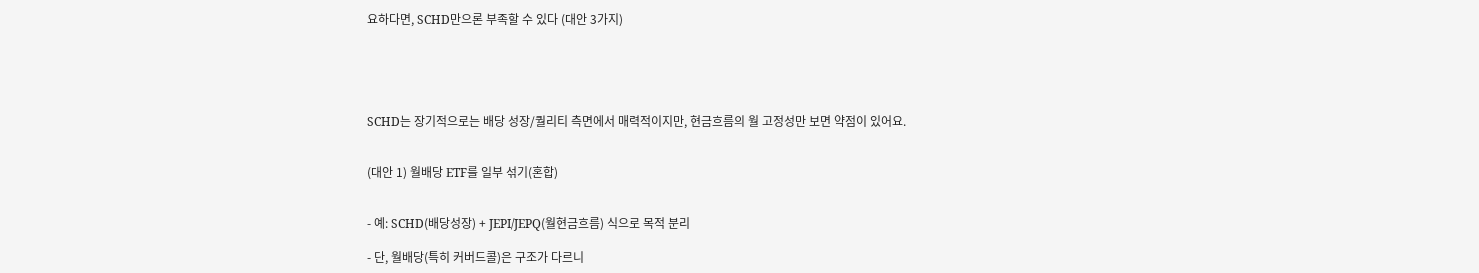요하다면, SCHD만으론 부족할 수 있다 (대안 3가지)





SCHD는 장기적으로는 배당 성장/퀄리티 측면에서 매력적이지만, 현금흐름의 월 고정성만 보면 약점이 있어요.


(대안 1) 월배당 ETF를 일부 섞기(혼합)


- 예: SCHD(배당성장) + JEPI/JEPQ(월현금흐름) 식으로 목적 분리

- 단, 월배당(특히 커버드콜)은 구조가 다르니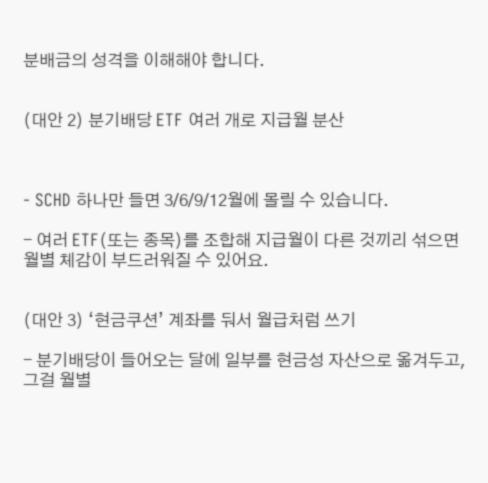분배금의 성격을 이해해야 합니다.


(대안 2) 분기배당 ETF 여러 개로 지급월 분산



- SCHD 하나만 들면 3/6/9/12월에 몰릴 수 있습니다.

- 여러 ETF(또는 종목)를 조합해 지급월이 다른 것끼리 섞으면 월별 체감이 부드러워질 수 있어요.


(대안 3) ‘현금쿠션’ 계좌를 둬서 월급처럼 쓰기

- 분기배당이 들어오는 달에 일부를 현금성 자산으로 옮겨두고, 그걸 월별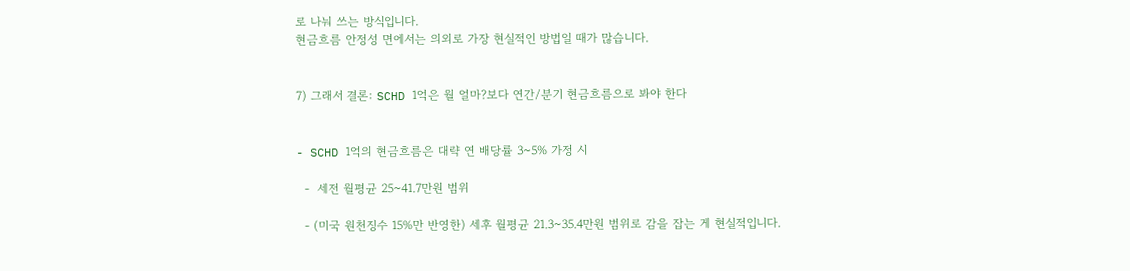로 나눠 쓰는 방식입니다.
현금흐름 안정성 면에서는 의외로 가장 현실적인 방법일 때가 많습니다.


7) 그래서 결론: SCHD 1억은 월 얼마?보다 연간/분기 현금흐름으로 봐야 한다


- SCHD 1억의 현금흐름은 대략 연 배당률 3~5% 가정 시

  -  세전 월평균 25~41.7만원 범위

  - (미국 원천징수 15%만 반영한) 세후 월평균 21.3~35.4만원 범위로 감을 잡는 게 현실적입니다.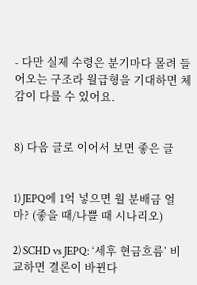- 다만 실제 수령은 분기마다 몰려 들어오는 구조라 월급형을 기대하면 체감이 다를 수 있어요.


8) 다음 글로 이어서 보면 좋은 글


1) JEPQ에 1억 넣으면 월 분배금 얼마? (좋을 때/나쁠 때 시나리오)

2) SCHD vs JEPQ: ‘세후 현금흐름’ 비교하면 결론이 바뀐다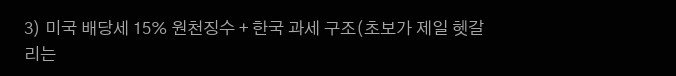3) 미국 배당세 15% 원천징수 + 한국 과세 구조(초보가 제일 헷갈리는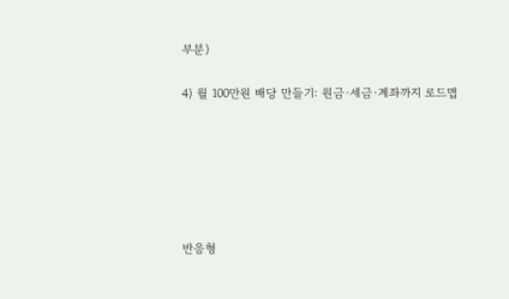부분)

4) 월 100만원 배당 만들기: 원금·세금·계좌까지 로드맵






반응형